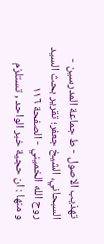تهذيب الاصول - ط جماعة المدرسين - السبحاني، الشيخ جعفر؛ تقرير بحث السيد روح الله الخميني - الصفحة ١١٦
و منها : ان حجية خبر الواحد , تستلزم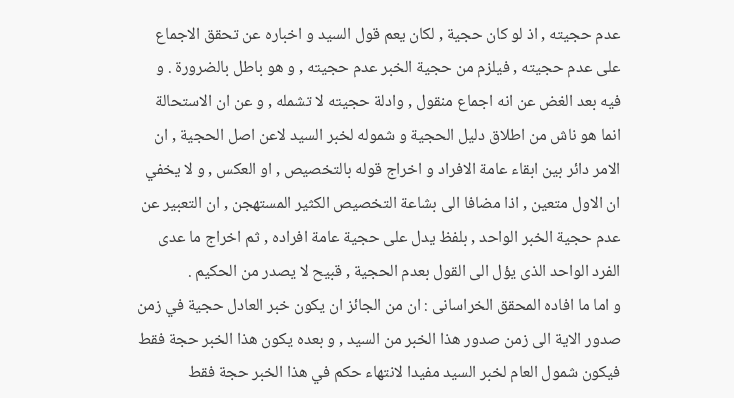عدم حجيته , اذ لو كان حجية , لكان يعم قول السيد و اخباره عن تحقق الاجماع على عدم حجيته , فيلزم من حجية الخبر عدم حجيته , و هو باطل بالضرورة . و فيه بعد الغض عن انه اجماع منقول , وادلة حجيته لا تشمله , و عن ان الاستحالة انما هو ناش من اطلاق دليل الحجية و شموله لخبر السيد لاعن اصل الحجية , ان الامر دائر بين ابقاء عامة الافراد و اخراج قوله بالتخصيص , او العكس , و لا يخفي ان الاول متعين , اذا مضافا الى بشاعة التخصيص الكثير المستهجن , ان التعبير عن عدم حجية الخبر الواحد , بلفظ يدل على حجية عامة افراده , ثم اخراج ما عدى الفرد الواحد الذى يؤل الى القول بعدم الحجية , قبيح لا يصدر من الحكيم .
و اما ما افاده المحقق الخراسانى : ان من الجائز ان يكون خبر العادل حجية في زمن صدور الاية الى زمن صدور هذا الخبر من السيد , و بعده يكون هذا الخبر حجة فقط فيكون شمول العام لخبر السيد مفيدا لانتهاء حكم في هذا الخبر حجة فقط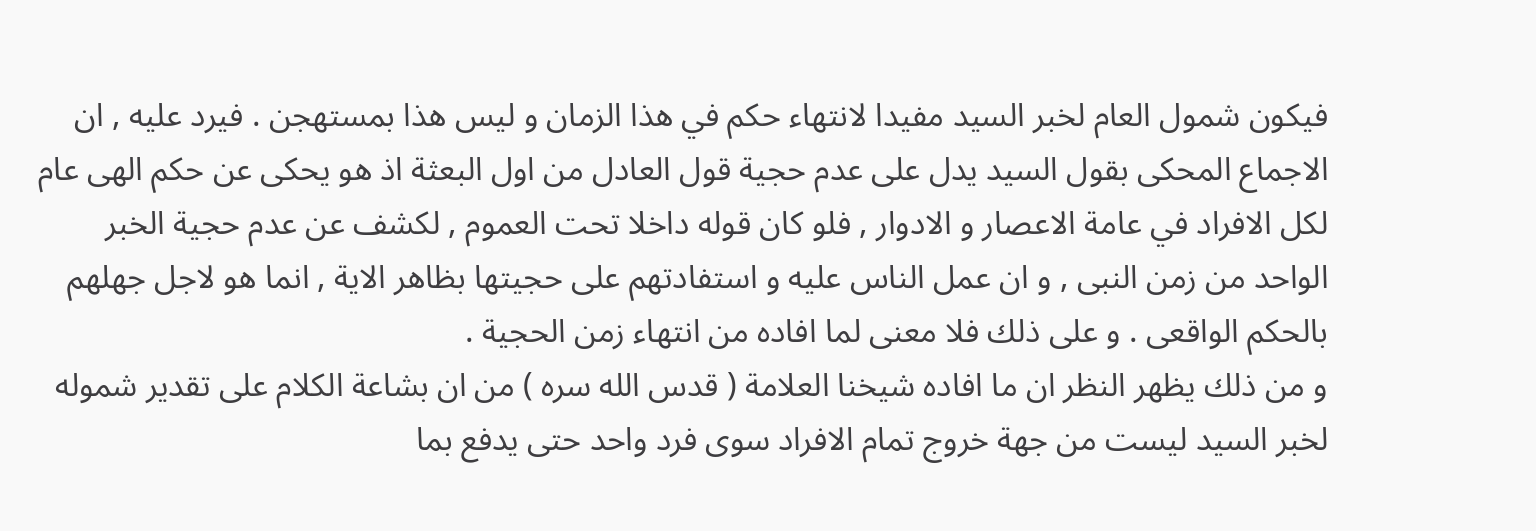فيكون شمول العام لخبر السيد مفيدا لانتهاء حكم في هذا الزمان و ليس هذا بمستهجن . فيرد عليه , ان الاجماع المحكى بقول السيد يدل على عدم حجية قول العادل من اول البعثة اذ هو يحكى عن حكم الهى عام لكل الافراد في عامة الاعصار و الادوار , فلو كان قوله داخلا تحت العموم , لكشف عن عدم حجية الخبر الواحد من زمن النبى , و ان عمل الناس عليه و استفادتهم على حجيتها بظاهر الاية , انما هو لاجل جهلهم بالحكم الواقعى . و على ذلك فلا معنى لما افاده من انتهاء زمن الحجية .
و من ذلك يظهر النظر ان ما افاده شيخنا العلامة ( قدس الله سره ) من ان بشاعة الكلام على تقدير شموله لخبر السيد ليست من جهة خروج تمام الافراد سوى فرد واحد حتى يدفع بما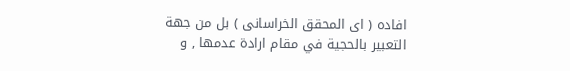افاده ( اى المحقق الخراسانى ) بل من جهة التعبير بالحجية في مقام ارادة عدمها , و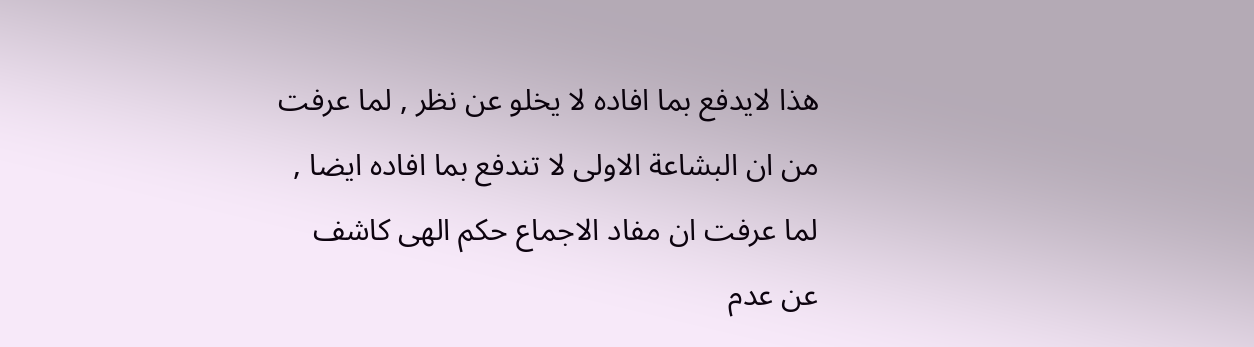هذا لايدفع بما افاده لا يخلو عن نظر , لما عرفت من ان البشاعة الاولى لا تندفع بما افاده ايضا , لما عرفت ان مفاد الاجماع حكم الهى كاشف عن عدم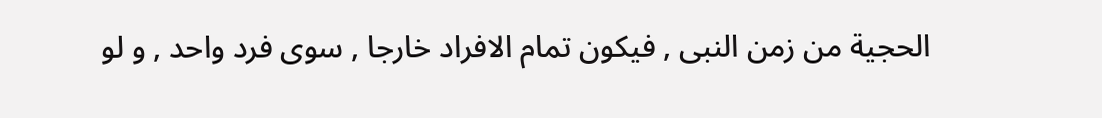الحجية من زمن النبى , فيكون تمام الافراد خارجا , سوى فرد واحد , و لو